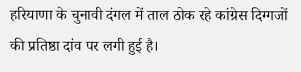हरियाणा के चुनावी दंगल में ताल ठोक रहे कांग्रेस दिग्गजों की प्रतिष्ठा दांव पर लगी हुई है।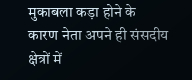मुकाबला कड़ा होने के कारण नेता अपने ही संसदीय क्षेत्रों में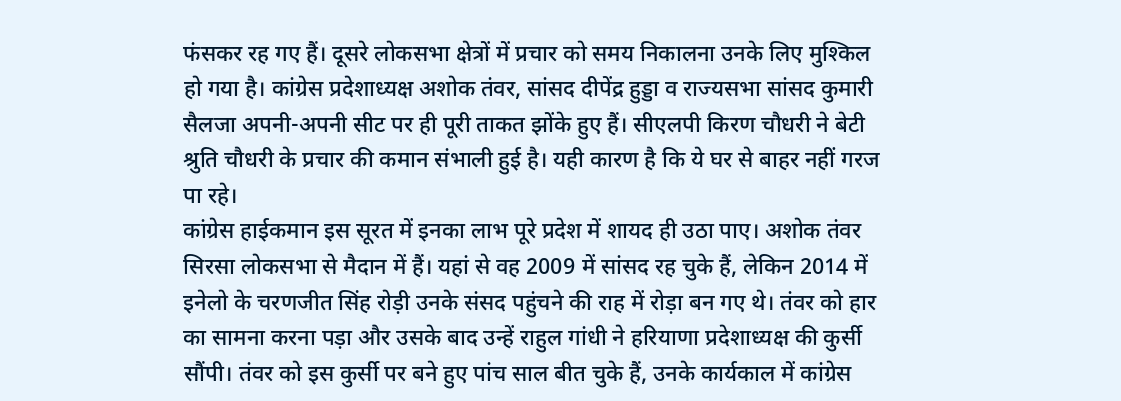फंसकर रह गए हैं। दूसरे लोकसभा क्षेत्रों में प्रचार को समय निकालना उनके लिए मुश्किल हो गया है। कांग्रेस प्रदेशाध्यक्ष अशोक तंवर, सांसद दीपेंद्र हुड्डा व राज्यसभा सांसद कुमारी सैलजा अपनी-अपनी सीट पर ही पूरी ताकत झोंके हुए हैं। सीएलपी किरण चौधरी ने बेटी श्रुति चौधरी के प्रचार की कमान संभाली हुई है। यही कारण है कि ये घर से बाहर नहीं गरज पा रहे।
कांग्रेस हाईकमान इस सूरत में इनका लाभ पूरे प्रदेश में शायद ही उठा पाए। अशोक तंवर सिरसा लोकसभा से मैदान में हैं। यहां से वह 2009 में सांसद रह चुके हैं, लेकिन 2014 में इनेलो के चरणजीत सिंह रोड़ी उनके संसद पहुंचने की राह में रोड़ा बन गए थे। तंवर को हार का सामना करना पड़ा और उसके बाद उन्हें राहुल गांधी ने हरियाणा प्रदेशाध्यक्ष की कुर्सी सौंपी। तंवर को इस कुर्सी पर बने हुए पांच साल बीत चुके हैं, उनके कार्यकाल में कांग्रेस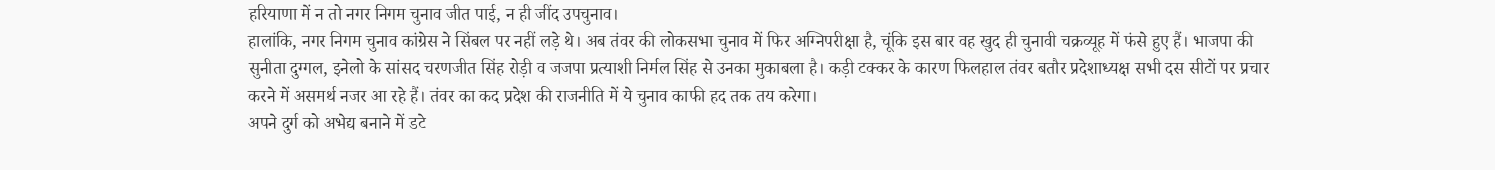हरियाणा में न तो नगर निगम चुनाव जीत पाई, न ही जींद उपचुनाव।
हालांकि, नगर निगम चुनाव कांग्रेस ने सिंबल पर नहीं लड़े थे। अब तंवर की लोकसभा चुनाव में फिर अग्निपरीक्षा है, चूंकि इस बार वह खुद ही चुनावी चक्रव्यूह में फंसे हुए हैं। भाजपा की सुनीता दुग्गल, इनेलो के सांसद चरणजीत सिंह रोड़ी व जजपा प्रत्याशी निर्मल सिंह से उनका मुकाबला है। कड़ी टक्कर के कारण फिलहाल तंवर बतौर प्रदेशाध्यक्ष सभी दस सीटों पर प्रचार करने में असमर्थ नजर आ रहे हैं। तंवर का कद प्रदेश की राजनीति में ये चुनाव काफी हद तक तय करेगा।
अपने दुर्ग को अभेद्य बनाने में डटे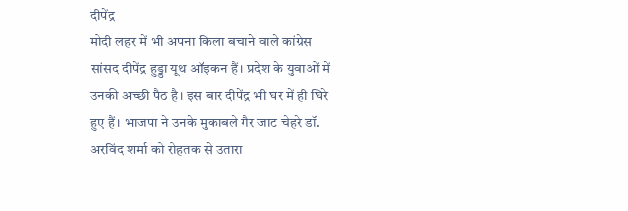दीपेंद्र
मोदी लहर में भी अपना किला बचाने वाले कांग्रेस सांसद दीपेंद्र हुड्डा यूथ ऑइकन हैं। प्रदेश के युवाओं में उनकी अच्छी पैठ है। इस बार दीपेंद्र भी घर में ही घिरे हुए हैं। भाजपा ने उनके मुकाबले गैर जाट चेहरे डॉ. अरविंद शर्मा को रोहतक से उतारा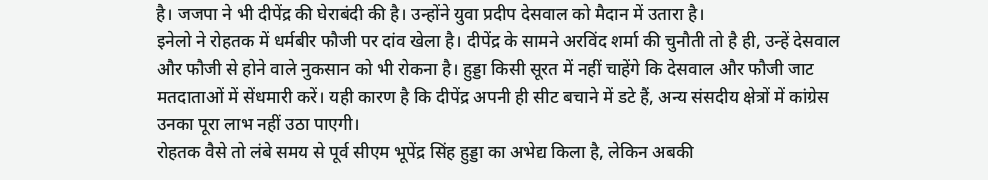है। जजपा ने भी दीपेंद्र की घेराबंदी की है। उन्होंने युवा प्रदीप देसवाल को मैदान में उतारा है।
इनेलो ने रोहतक में धर्मबीर फौजी पर दांव खेला है। दीपेंद्र के सामने अरविंद शर्मा की चुनौती तो है ही, उन्हें देसवाल और फौजी से होने वाले नुकसान को भी रोकना है। हुड्डा किसी सूरत में नहीं चाहेंगे कि देसवाल और फौजी जाट मतदाताओं में सेंधमारी करें। यही कारण है कि दीपेंद्र अपनी ही सीट बचाने में डटे हैं, अन्य संसदीय क्षेत्रों में कांग्रेस उनका पूरा लाभ नहीं उठा पाएगी।
रोहतक वैसे तो लंबे समय से पूर्व सीएम भूपेंद्र सिंह हुड्डा का अभेद्य किला है, लेकिन अबकी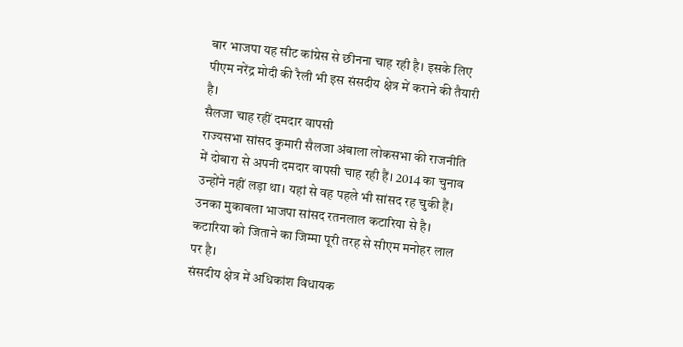बार भाजपा यह सीट कांग्रेस से छीनना चाह रही है। इसके लिए पीएम नरेंद्र मोदी की रैली भी इस संसदीय क्षेत्र में कराने की तैयारी है।
सैलजा चाह रहीं दमदार वापसी
राज्यसभा सांसद कुमारी सैलजा अंबाला लोकसभा की राजनीति में दोबारा से अपनी दमदार वापसी चाह रही हैं। 2014 का चुनाव उन्होंने नहीं लड़ा था। यहां से वह पहले भी सांसद रह चुकी हैं। उनका मुकाबला भाजपा सांसद रतनलाल कटारिया से है। कटारिया को जिताने का जिम्मा पूरी तरह से सीएम मनोहर लाल पर है।
संसदीय क्षेत्र में अधिकांश विधायक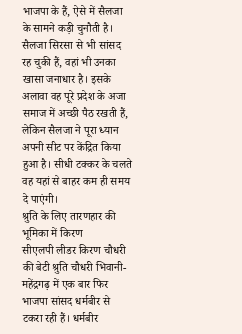भाजपा के हैं, ऐसे में सैलजा के सामने कड़ी चुनौती है। सैलजा सिरसा से भी सांसद रह चुकी हैं, वहां भी उनका खासा जनाधार है। इसके अलावा वह पूरे प्रदेश के अजा समाज में अच्छी पैठ रखती हैं, लेकिन सैलजा ने पूरा ध्यान अपनी सीट पर केंद्रित किया हुआ है। सीधी टक्कर के चलते वह यहां से बाहर कम ही समय दे पाएंगी।
श्रुति के लिए तारणहार की भूमिका में किरण
सीएलपी लीडर किरण चौधरी की बेटी श्रुति चौधरी भिवानी-महेंद्रगढ़ में एक बार फिर भाजपा सांसद धर्मबीर से टकरा रही हैं। धर्मबीर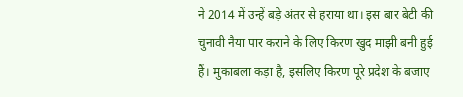ने 2014 में उन्हें बड़े अंतर से हराया था। इस बार बेटी की चुनावी नैया पार कराने के लिए किरण खुद माझी बनी हुई हैं। मुकाबला कड़ा है, इसलिए किरण पूरे प्रदेश के बजाए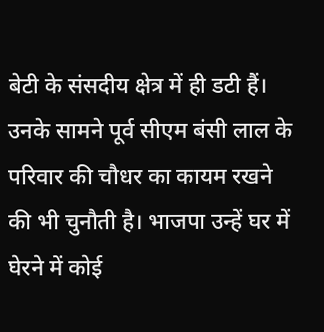बेटी के संसदीय क्षेत्र में ही डटी हैं।
उनके सामने पूर्व सीएम बंसी लाल के परिवार की चौधर का कायम रखने की भी चुनौती है। भाजपा उन्हें घर में घेरने में कोई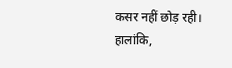कसर नहीं छोड़ रही। हालांकि,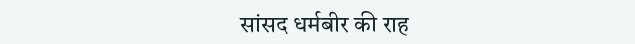सांसद धर्मबीर की राह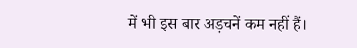में भी इस बार अड़चनें कम नहीं हैं।